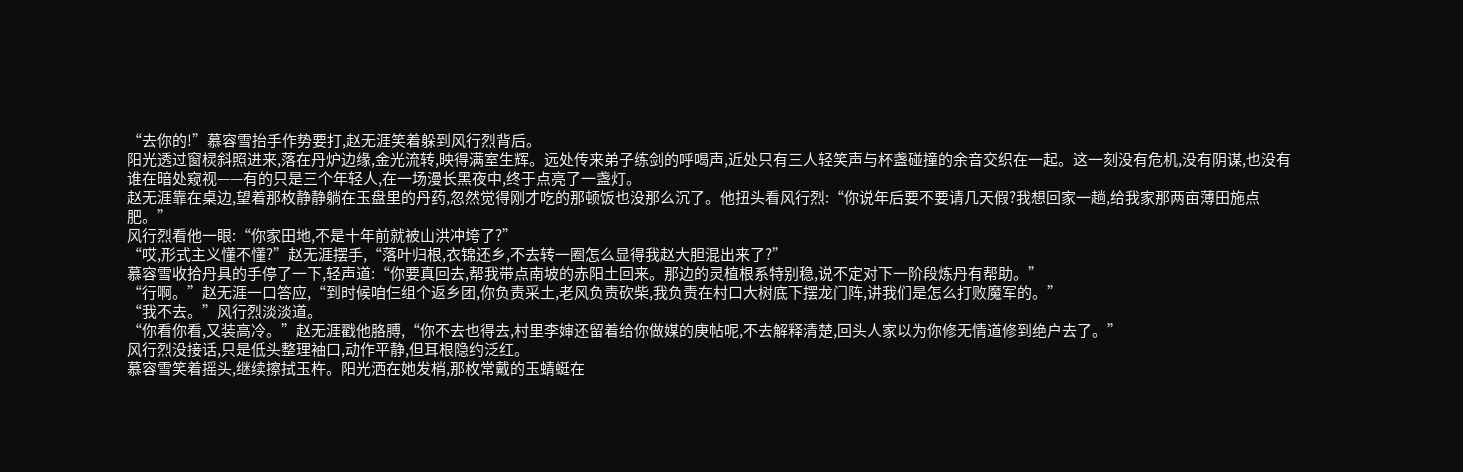“去你的!”慕容雪抬手作势要打,赵无涯笑着躲到风行烈背后。
阳光透过窗棂斜照进来,落在丹炉边缘,金光流转,映得满室生辉。远处传来弟子练剑的呼喝声,近处只有三人轻笑声与杯盏碰撞的余音交织在一起。这一刻没有危机,没有阴谋,也没有谁在暗处窥视——有的只是三个年轻人,在一场漫长黑夜中,终于点亮了一盏灯。
赵无涯靠在桌边,望着那枚静静躺在玉盘里的丹药,忽然觉得刚才吃的那顿饭也没那么沉了。他扭头看风行烈:“你说年后要不要请几天假?我想回家一趟,给我家那两亩薄田施点肥。”
风行烈看他一眼:“你家田地,不是十年前就被山洪冲垮了?”
“哎,形式主义懂不懂?”赵无涯摆手,“落叶归根,衣锦还乡,不去转一圈怎么显得我赵大胆混出来了?”
慕容雪收拾丹具的手停了一下,轻声道:“你要真回去,帮我带点南坡的赤阳土回来。那边的灵植根系特别稳,说不定对下一阶段炼丹有帮助。”
“行啊。”赵无涯一口答应,“到时候咱仨组个返乡团,你负责采土,老风负责砍柴,我负责在村口大树底下摆龙门阵,讲我们是怎么打败魔军的。”
“我不去。”风行烈淡淡道。
“你看你看,又装高冷。”赵无涯戳他胳膊,“你不去也得去,村里李婶还留着给你做媒的庚帖呢,不去解释清楚,回头人家以为你修无情道修到绝户去了。”
风行烈没接话,只是低头整理袖口,动作平静,但耳根隐约泛红。
慕容雪笑着摇头,继续擦拭玉杵。阳光洒在她发梢,那枚常戴的玉蜻蜓在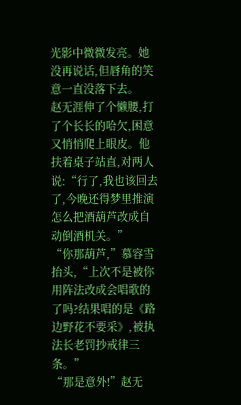光影中微微发亮。她没再说话,但唇角的笑意一直没落下去。
赵无涯伸了个懒腰,打了个长长的哈欠,困意又悄悄爬上眼皮。他扶着桌子站直,对两人说:“行了,我也该回去了,今晚还得梦里推演怎么把酒葫芦改成自动倒酒机关。”
“你那葫芦,”慕容雪抬头,“上次不是被你用阵法改成会唱歌的了吗?结果唱的是《路边野花不要采》,被执法长老罚抄戒律三条。”
“那是意外!”赵无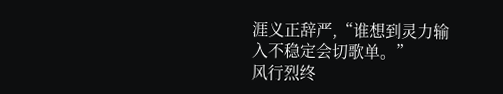涯义正辞严,“谁想到灵力输入不稳定会切歌单。”
风行烈终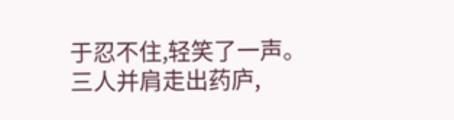于忍不住,轻笑了一声。
三人并肩走出药庐,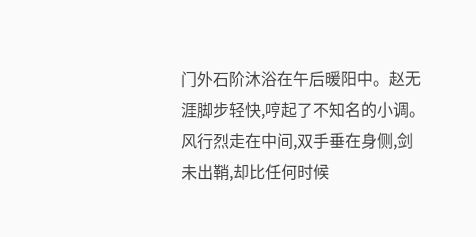门外石阶沐浴在午后暖阳中。赵无涯脚步轻快,哼起了不知名的小调。风行烈走在中间,双手垂在身侧,剑未出鞘,却比任何时候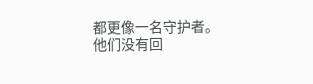都更像一名守护者。
他们没有回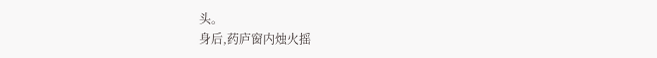头。
身后,药庐窗内烛火摇